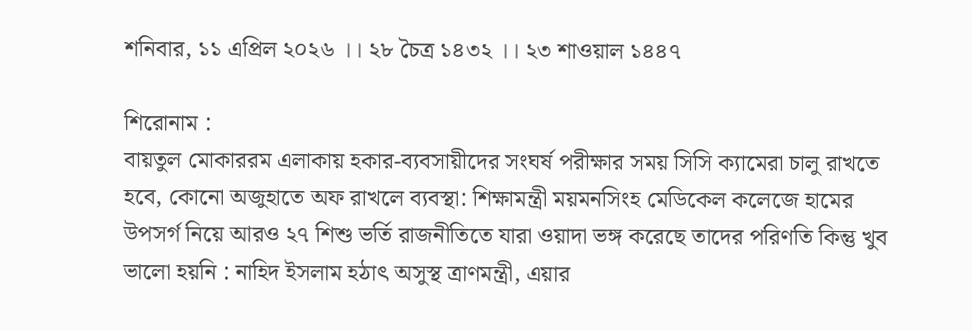শনিবার, ১১ এপ্রিল ২০২৬ ।। ২৮ চৈত্র ১৪৩২ ।। ২৩ শাওয়াল ১৪৪৭

শিরোনাম :
বায়তুল মোকাররম এলাকায় হকার-ব্যবসায়ীদের সংঘর্ষ পরীক্ষার সময় সিসি ক্যামেরা চালু রাখতে হবে, কোনো অজুহাতে অফ রাখলে ব্যবস্থা: শিক্ষামন্ত্রী ময়মনসিংহ মেডিকেল কলেজে হামের উপসর্গ নিয়ে আরও ২৭ শিশু ভর্তি রাজনীতিতে যারা ওয়াদা ভঙ্গ করেছে তাদের পরিণতি কিন্তু খুব ভালো হয়নি : নাহিদ ইসলাম হঠাৎ অসুস্থ ত্রাণমন্ত্রী, এয়ার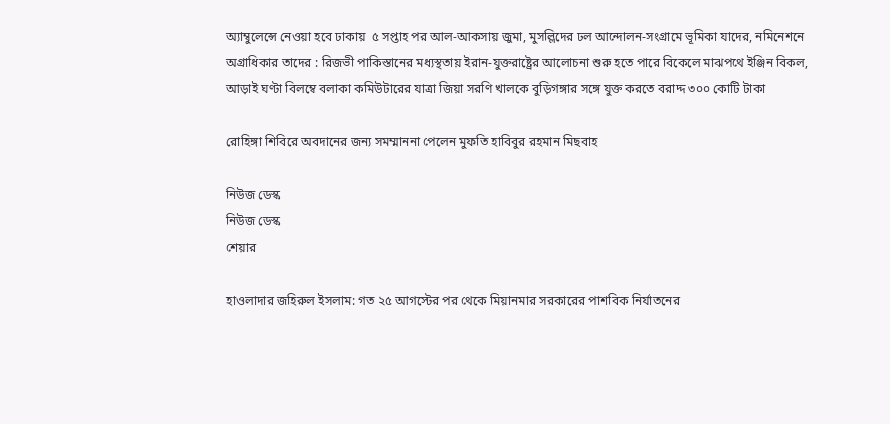অ্যাম্বুলেন্সে নেওয়া হবে ঢাকায়  ৫ সপ্তাহ পর আল-আকসায় জুমা, মুসল্লিদের ঢল আন্দোলন-সংগ্রামে ভূমিকা যাদের, নমিনেশনে অগ্রাধিকার তাদের : রিজভী পাকিস্তানের মধ্যস্থতায় ইরান-যুক্তরাষ্ট্রের আলোচনা শুরু হতে পারে বিকেলে মাঝপথে ইঞ্জিন বিকল, আড়াই ঘণ্টা বিলম্বে বলাকা কমিউটারের যাত্রা জিয়া সরণি খালকে বুড়িগঙ্গার সঙ্গে যুক্ত করতে বরাদ্দ ৩০০ কোটি টাকা

রোহিঙ্গা শিবিরে অবদানের জন্য সমম্মাননা পেলেন মুফতি হাবিবুর রহমান মিছবাহ

নিউজ ডেস্ক
নিউজ ডেস্ক
শেয়ার

হাওলাদার জহিরুল ইসলাম: গত ২৫ আগস্টের পর থেকে মিয়ানমার সরকারের পাশবিক নির্যাতনের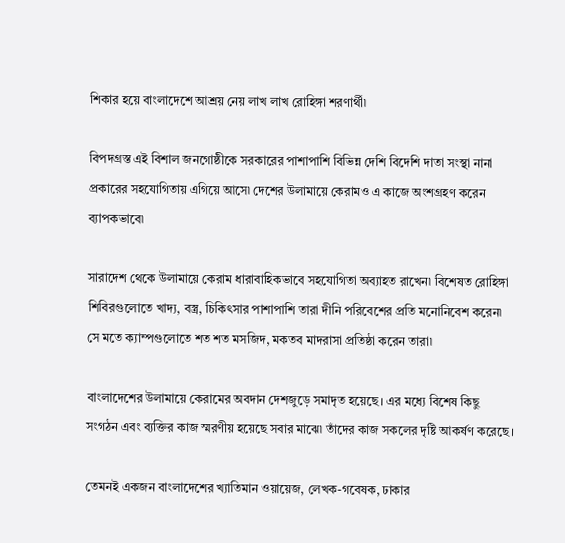শিকার হয়ে বাংলাদেশে আশ্রয় নেয় লাখ লাখ রোহিঙ্গা শরণার্থী৷

বিপদগ্রস্ত এই বিশাল জনগোষ্ঠীকে সরকারের পাশাপাশি বিভিন্ন দেশি বিদেশি দাতা সংস্থা নানা প্রকারের সহযোগিতায় এগিয়ে আসে৷ দেশের উলামায়ে কেরামও এ কাজে অংশগ্রহণ করেন ব্যাপকভাবে৷

সারাদেশ থেকে উলামায়ে কেরাম ধারাবাহিকভাবে সহযোগিতা অব্যাহত রাখেন৷ বিশেষত রোহিঙ্গা শিবিরগুলোতে খাদ্য, বস্ত্র, চিকিৎসার পাশাপাশি তারা দীনি পরিবেশের প্রতি মনোনিবেশ করেন৷ সে মতে ক্যাম্পগুলোতে শত শত মসজিদ, মকতব মাদরাসা প্রতিষ্ঠা করেন তারা৷

বাংলাদেশের উলামায়ে কেরামের অবদান দেশজুড়ে সমাদৃত হয়েছে। এর মধ্যে বিশেষ কিছু সংগঠন এবং ব্যক্তির কাজ স্মরণীয় হয়েছে সবার মাঝে৷ তাঁদের কাজ সকলের দৃষ্টি আকর্ষণ করেছে।

তেমনই একজন বাংলাদেশের খ্যাতিমান ওয়ায়েজ, লেখক-গবেষক, ঢাকার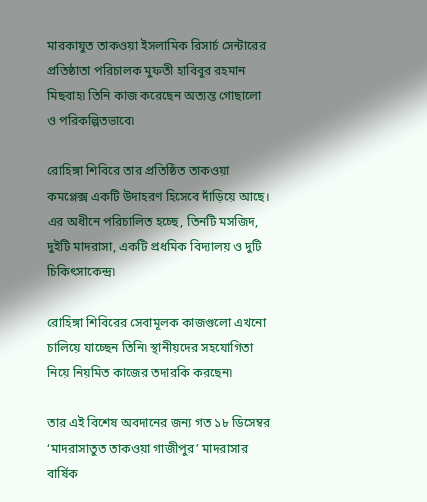মারকাযুত তাকওয়া ইসলামিক রিসার্চ সেন্টারের প্রতিষ্ঠাতা পরিচালক মুফতী হাবিবুর রহমান মিছবাহ৷ তিনি কাজ করেছেন অত্যন্ত গোছালো ও পরিকল্পিতভাবে৷

রোহিঙ্গা শিবিরে তার প্রতিষ্ঠিত তাকওয়া কমপ্লেক্স একটি উদাহরণ হিসেবে দাঁড়িয়ে আছে। এর অধীনে পরিচালিত হচ্ছে, তিনটি মসজিদ, দুইটি মাদরাসা, একটি প্রধমিক বিদ্যালয় ও দুটি চিকিৎসাকেন্দ্র৷

রোহিঙ্গা শিবিরের সেবামূলক কাজগুলো এখনো চালিয়ে যাচ্ছেন তিনি৷ স্থানীয়দের সহযোগিতা নিয়ে নিয়মিত কাজের তদারকি করছেন৷

তার এই বিশেষ অবদানের জন্য গত ১৮ ডিসেম্বর ‘মাদরাসাতুত তাকওয়া গাজীপুর’ মাদরাসার বার্ষিক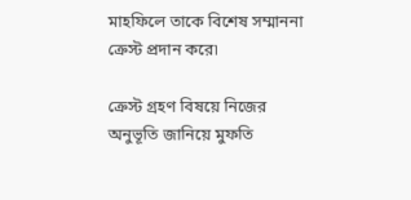মাহফিলে তাকে বিশেষ সম্মাননা ক্রেস্ট প্রদান করে৷

ক্রেস্ট গ্রহণ বিষয়ে নিজের অনুভূতি জানিয়ে মুফতি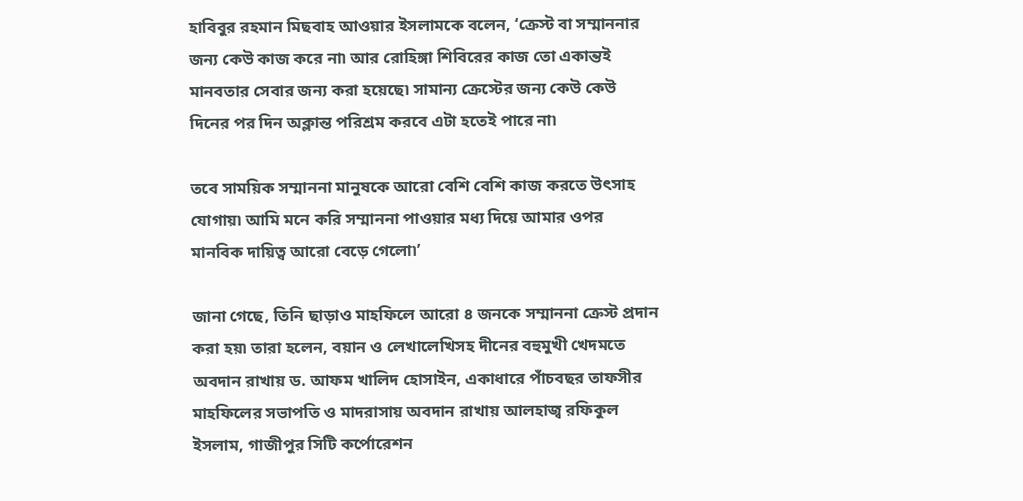হাবিবুর রহমান মিছবাহ আওয়ার ইসলামকে বলেন, ‘ক্রেস্ট বা সম্মাননার জন্য কেউ কাজ করে না৷ আর রোহিঙ্গা শিবিরের কাজ তো একান্তই মানবতার সেবার জন্য করা হয়েছে৷ সামান্য ক্রেস্টের জন্য কেউ কেউ দিনের পর দিন অক্লান্ত পরিশ্রম করবে এটা হতেই পারে না৷

তবে সাময়িক সম্মাননা মানুষকে আরো বেশি বেশি কাজ করতে উৎসাহ যোগায়৷ আমি মনে করি সম্মাননা পাওয়ার মধ্য দিয়ে আমার ওপর মানবিক দায়িত্ব আরো বেড়ে গেলো৷’

জানা গেছে, তিনি ছাড়াও মাহফিলে আরো ৪ জনকে সম্মাননা ক্রেস্ট প্রদান করা হয়৷ তারা হলেন, বয়ান ও লেখালেখিসহ দীনের বহুমুখী খেদমতে অবদান রাখায় ড. আফম খালিদ হোসাইন, একাধারে পাঁচবছর তাফসীর মাহফিলের সভাপতি ও মাদরাসায় অবদান রাখায় আলহাজ্ব রফিকুল ইসলাম, গাজীপুর সিটি কর্পোরেশন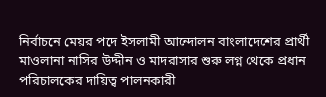নির্বাচনে মেয়র পদে ইসলামী আন্দোলন বাংলাদেশের প্রার্থী মাওলানা নাসির উদ্দীন ও মাদরাসার শুরু লগ্ন থেকে প্রধান পরিচালকের দায়িত্ব পালনকারী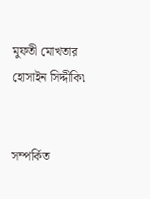মুফতী মোখতার হোসাইন সিদ্দীকি৷


সম্পর্কিত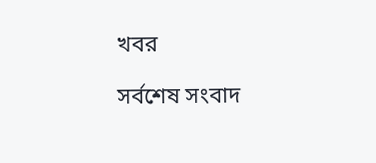খবর

সর্বশেষ সংবাদ